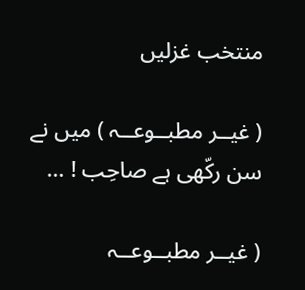منتخب غزلیں

( غیــر مطبــوعــہ ) میں نے سن رکّھی ہے صاحِب ! …

( غیــر مطبــوعــہ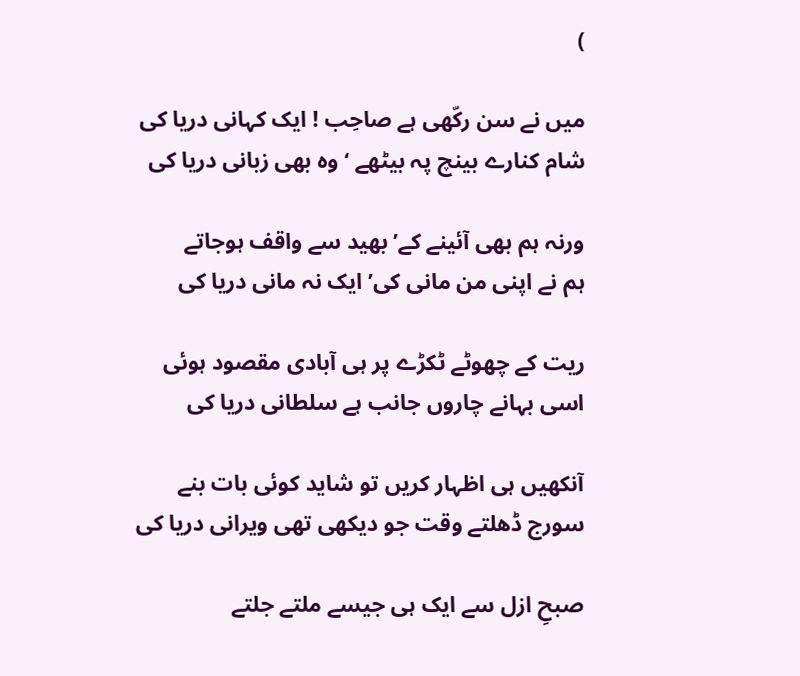)

میں نے سن رکّھی ہے صاحِب ! ایک کہانی دریا کی
شام کنارے بینچ پہ بیٹھے ‘ وہ بھی زبانی دریا کی

ورنہ ہم بھی آئینے کے’ بھید سے واقف ہوجاتے
ہم نے اپنی من مانی کی’ ایک نہ مانی دریا کی

ریت کے چھوٹے ٹکڑے پر ہی آبادی مقصود ہوئی
اسی بہانے چاروں جانب ہے سلطانی دریا کی

آنکھیں ہی اظہار کریں تو شاید کوئی بات بنے
سورج ڈھلتے وقت جو دیکھی تھی ویرانی دریا کی

صبحِ ازل سے ایک ہی جیسے ملتے جلتے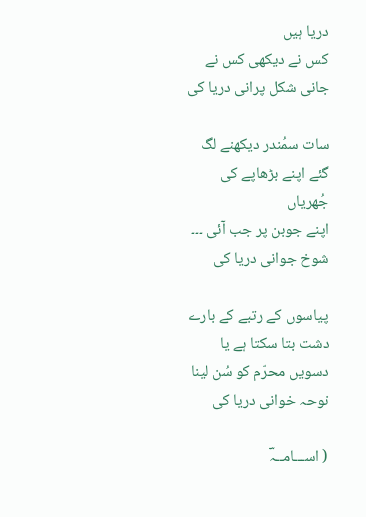دریا ہیں
کس نے دیکھی کس نے جانی شکل پرانی دریا کی

سات سمُندر دیکھنے لگ گئے اپنے بڑھاپے کی جُھریاں
اپنے جوبن پر جب آئی ۔۔۔ شوخ جوانی دریا کی

پیاسوں کے رتبے کے بارے دشت بتا سکتا ہے یا
دسویں محرّم کو سُن لینا نوحہ خوانی دریا کی

( اســـامــہؔ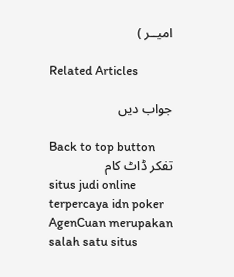امیــر )

Related Articles

جواب دیں

Back to top button
تفکر ڈاٹ کام
situs judi online terpercaya idn poker AgenCuan merupakan salah satu situs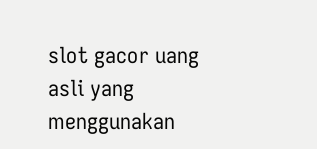slot gacor uang asli yang menggunakan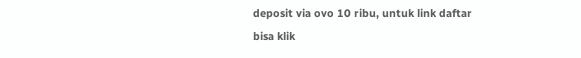deposit via ovo 10 ribu, untuk link daftar bisa klik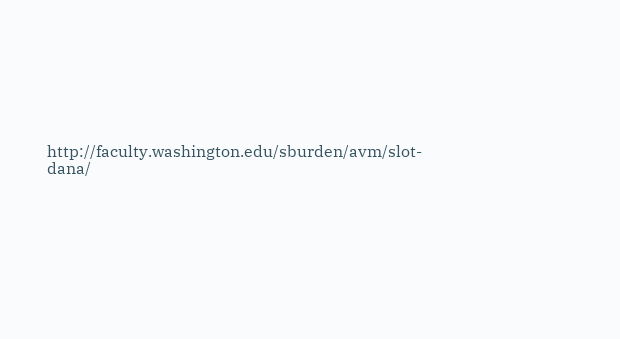http://faculty.washington.edu/sburden/avm/slot-dana/